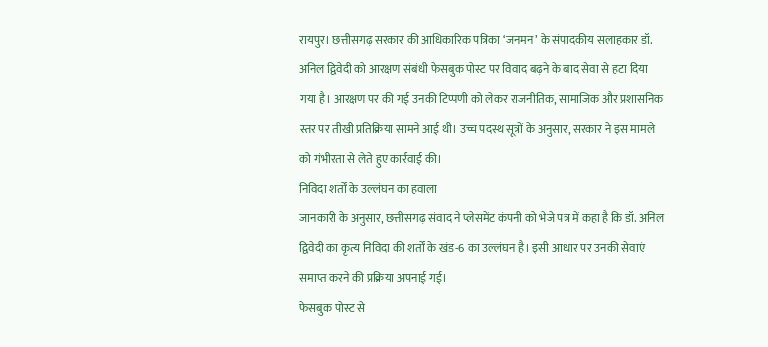रायपुर। छत्तीसगढ़ सरकार की आधिकारिक पत्रिका ‘जनमन’ के संपादकीय सलाहकार डॉ. अनिल द्विवेदी को आरक्षण संबंधी फेसबुक पोस्ट पर विवाद बढ़ने के बाद सेवा से हटा दिया गया है। आरक्षण पर की गई उनकी टिप्पणी को लेकर राजनीतिक, सामाजिक और प्रशासनिक स्तर पर तीखी प्रतिक्रिया सामने आई थी। उच्च पदस्थ सूत्रों के अनुसार, सरकार ने इस मामले को गंभीरता से लेते हुए कार्रवाई की।
निविदा शर्तों के उल्लंघन का हवाला
जानकारी के अनुसार, छत्तीसगढ़ संवाद ने प्लेसमेंट कंपनी को भेजे पत्र में कहा है कि डॉ. अनिल द्विवेदी का कृत्य निविदा की शर्तों के खंड-6 का उल्लंघन है। इसी आधार पर उनकी सेवाएं समाप्त करने की प्रक्रिया अपनाई गई।
फेसबुक पोस्ट से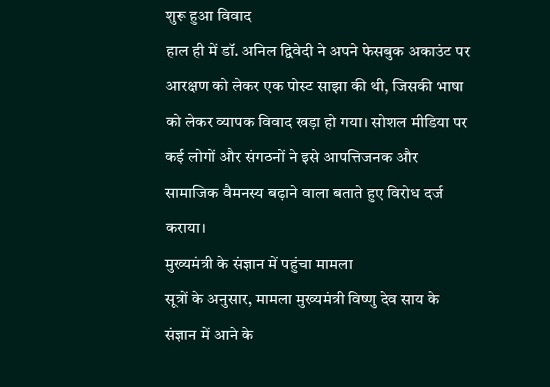शुरू हुआ विवाद
हाल ही में डॉ. अनिल द्विवेदी ने अपने फेसबुक अकाउंट पर आरक्षण को लेकर एक पोस्ट साझा की थी, जिसकी भाषा को लेकर व्यापक विवाद खड़ा हो गया। सोशल मीडिया पर कई लोगों और संगठनों ने इसे आपत्तिजनक और सामाजिक वैमनस्य बढ़ाने वाला बताते हुए विरोध दर्ज कराया।
मुख्यमंत्री के संज्ञान में पहुंचा मामला
सूत्रों के अनुसार, मामला मुख्यमंत्री विष्णु देव साय के संज्ञान में आने के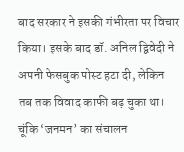बाद सरकार ने इसकी गंभीरता पर विचार किया। इसके बाद डॉ. अनिल द्विवेदी ने अपनी फेसबुक पोस्ट हटा दी, लेकिन तब तक विवाद काफी बढ़ चुका था। चूंकि ‘जनमन’ का संचालन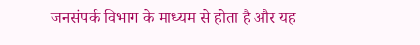जनसंपर्क विभाग के माध्यम से होता है और यह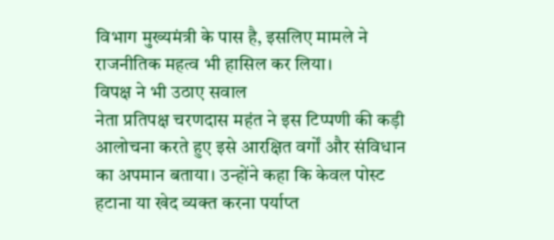विभाग मुख्यमंत्री के पास है, इसलिए मामले ने राजनीतिक महत्व भी हासिल कर लिया।
विपक्ष ने भी उठाए सवाल
नेता प्रतिपक्ष चरणदास महंत ने इस टिप्पणी की कड़ी आलोचना करते हुए इसे आरक्षित वर्गों और संविधान का अपमान बताया। उन्होंने कहा कि केवल पोस्ट हटाना या खेद व्यक्त करना पर्याप्त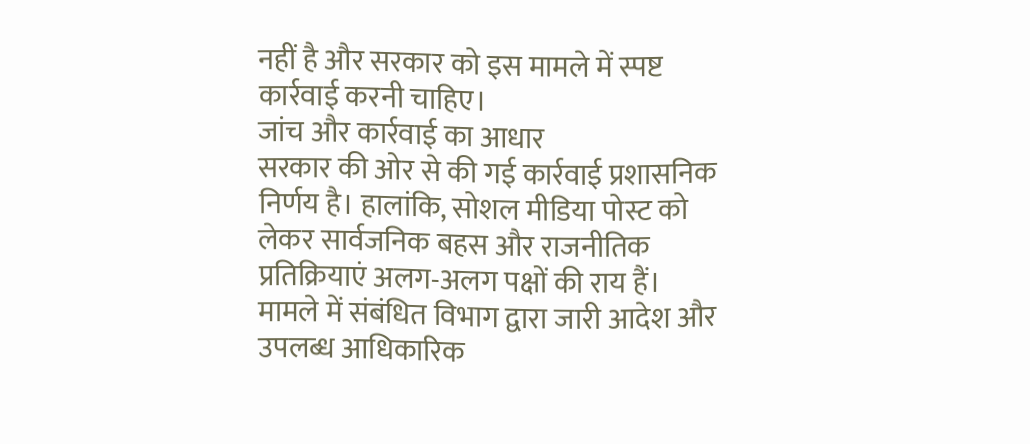नहीं है और सरकार को इस मामले में स्पष्ट कार्रवाई करनी चाहिए।
जांच और कार्रवाई का आधार
सरकार की ओर से की गई कार्रवाई प्रशासनिक निर्णय है। हालांकि, सोशल मीडिया पोस्ट को लेकर सार्वजनिक बहस और राजनीतिक प्रतिक्रियाएं अलग-अलग पक्षों की राय हैं। मामले में संबंधित विभाग द्वारा जारी आदेश और उपलब्ध आधिकारिक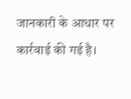जानकारी के आधार पर कार्रवाई की गई है।